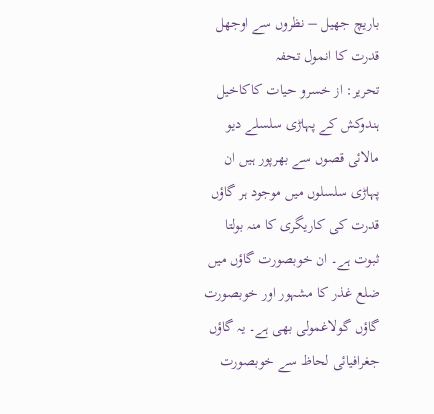باریچ جھیل – نظروں سے اوجھل قدرت کا انمول تحفہ
تحریر: از خسرو حیات کاکاخیل
ہندوکش کے پہاڑی سلسلے دیو مالائی قصوں سے بھرپور ہیں ان پہاڑی سلسلوں میں موجود ہر گاؤں قدرت کی کاریگری کا منہ بولتا ثبوت ہے۔ ان خوبصورت گاؤں میں ضلع غذر کا مشہور اور خوبصورت گاؤں گولاغمولی بھی ہے۔ یہ گاؤں جغرافیائی لحاظ سے خوبصورت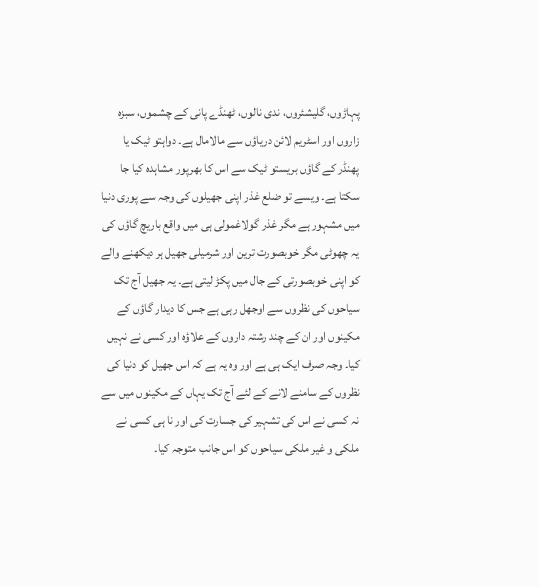پہاڑوں، گلیشئروں، ندی نالوں، ٹھنڈے پانی کے چشموں، سبزہ زاروں اور اسٹریم لائن دریاؤں سے مالامال ہے۔ دواہتو ٹیک یا پھنڈر کے گاؤں بریستو ٹیک سے اس کا بھرپور مشاہدہ کیا جا سکتا ہے۔ ویسے تو ضلع غذر اپنی جھیلوں کی وجہ سے پوری دنیا میں مشہور ہے مگر غذر گولاغمولی ہی میں واقع باریچ گاؤں کی یہ چھوٹی مگر خوبصورت ترین اور شرمیلی جھیل ہر دیکھنے والے کو اپنی خوبصورتی کے جال میں پکڑ لیتی ہے۔ یہ جھیل آج تک سیاحوں کی نظروں سے اوجھل رہی ہے جس کا دیدار گاؤں کے مکینوں اور ان کے چند رشتہ داروں کے علاؤہ اور کسی نے نہیں کیا۔ وجہ صرف ایک ہی ہے اور وہ یہ ہے کہ اس جھیل کو دنیا کی نظروں کے سامنے لانے کے لئے آج تک یہاں کے مکینوں میں سے نہ کسی نے اس کی تشہیر کی جسارت کی اور نا ہی کسی نے ملکی و غیر ملکی سیاحوں کو اس جانب متوجہ کیا۔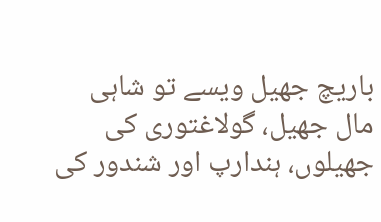باریچ جھیل ویسے تو شاہی مال جھیل، گولاغتوری کی جھیلوں، ہندارپ اور شندور کی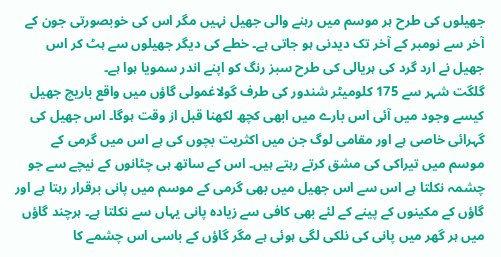جھیلوں کی طرح ہر موسم میں رہنے والی جھیل نہیں مگر اس کی خوبصورتی جون کے آخر سے نومبر کے آخر تک دیدنی ہو جاتی ہے۔ خطے کی دیگر جھیلوں سے ہٹ کر اس جھیل نے ارد گرد کی ہریالی کی طرح سبز رنگ کو اپنے اندر سمویا ہوا ہے۔
گلگت شہر سے 175 کلومیٹر شندور کی طرف گولاغمولی گاؤں میں واقع باریچ جھیل کیسے وجود میں آئی اس بارے میں ابھی کچھ لکھنا قبل از وقت ہوگا۔ اس جھیل کی گہرائی خاصی ہے اور مقامی لوگ جن میں اکثریت بچوں کی ہے اس میں گرمی کے موسم میں تیراکی کی مشق کرتے رہتے ہیں۔ اس کے ساتھ ہی چٹانوں کے نیچے سے جو چشمہ نکلتا ہے اس سے اس جھیل میں بھی گرمی کے موسم میں پانی برقرار رہتا ہے اور گاؤں کے مکینوں کے پینے کے لئے بھی کافی سے زیادہ پانی یہاں سے نکلتا ہے۔ ہرچند گاؤں میں ہر گھر میں پانی کی نلکی لگی ہوئی ہے مگر گاؤں کے باسی اس چشمے کا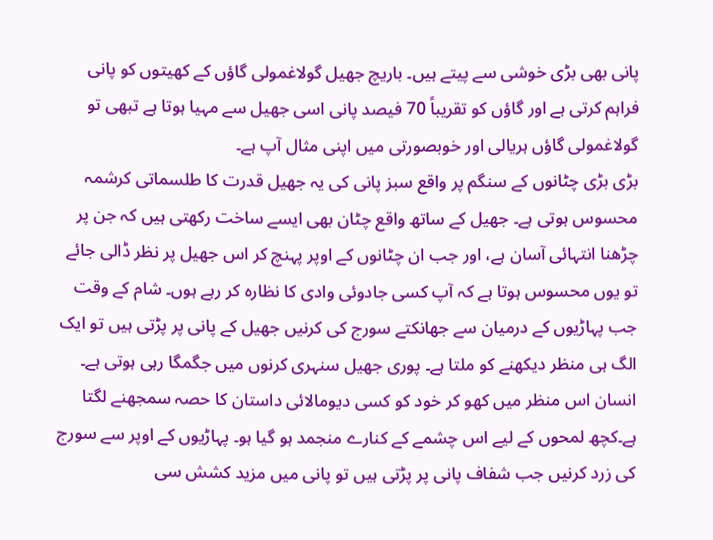پانی بھی بڑی خوشی سے پیتے ہیں۔ باریچ جھیل گولاغمولی گاؤں کے کھیتوں کو پانی فراہم کرتی ہے اور گاؤں کو تقریباً 70 فیصد پانی اسی جھیل سے مہیا ہوتا ہے تبھی تو گولاغمولی گاؤں ہریالی اور خوبصورتی میں اپنی مثال آپ ہے۔
بڑی بڑی چٹانوں کے سنگم پر واقع سبز پانی کی یہ جھیل قدرت کا طلسماتی کرشمہ محسوس ہوتی ہے۔ جھیل کے ساتھ واقع چٹان بھی ایسے ساخت رکھتی ہیں کہ جن پر چڑھنا انتہائی آسان ہے، اور جب ان چٹانوں کے اوپر پہنچ کر اس جھیل پر نظر ڈالی جائے تو یوں محسوس ہوتا ہے کہ آپ کسی جادوئی وادی کا نظارہ کر رہے ہوں۔ شام کے وقت جب پہاڑیوں کے درمیان سے جھانکتے سورج کی کرنیں جھیل کے پانی پر پڑتی ہیں تو ایک الگ ہی منظر دیکھنے کو ملتا ہے۔ پوری جھیل سنہری کرنوں میں جگمگا رہی ہوتی ہے۔ انسان اس منظر میں کھو کر خود کو کسی دیومالائی داستان کا حصہ سمجھنے لگتا ہے۔کچھ لمحوں کے لیے اس چشمے کے کنارے منجمد ہو گیا ہو۔ پہاڑیوں کے اوپر سے سورج کی زرد کرنیں جب شفاف پانی پر پڑتی ہیں تو پانی میں مزید کشش سی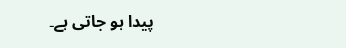پیدا ہو جاتی ہے۔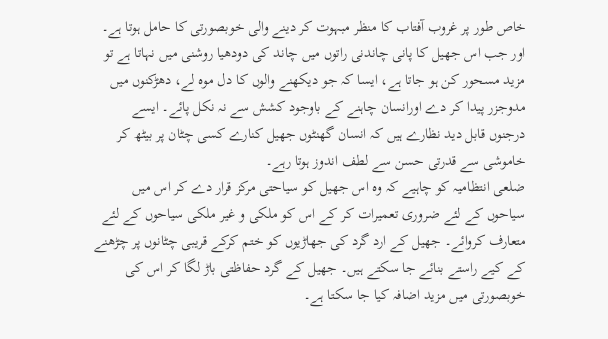خاص طور پر غروب آفتاب کا منظر مبہوت کر دینے والی خوبصورتی کا حامل ہوتا ہے۔ اور جب اس جھیل کا پانی چاندنی راتوں میں چاند کی دودھیا روشنی میں نہاتا ہے تو مزید مسحور کن ہو جاتا ہے، ایسا کہ جو دیکھنے والوں کا دل موہ لے، دھڑکنوں میں مدوجزر پیدا کر دے اورانسان چاہنے کے باوجود کشش سے نہ نکل پائے۔ ایسے درجنوں قابل دید نظارے ہیں کہ انسان گھنٹوں جھیل کنارے کسی چٹان پر بیٹھ کر خاموشی سے قدرتی حسن سے لطف اندوز ہوتا رہے۔
ضلعی انتظامیہ کو چاہیے کہ وہ اس جھیل کو سیاحتی مرکز قرار دے کر اس میں سیاحوں کے لئے ضروری تعمیرات کر کے اس کو ملکی و غیر ملکی سیاحوں کے لئے متعارف کروائے۔ جھیل کے ارد گرد کی جھاڑیوں کو ختم کرکے قریبی چٹانوں پر چڑھنے کے کیے راستے بنائے جا سکتے ہیں۔ جھیل کے گرد حفاظتی باڑ لگا کر اس کی خوبصورتی میں مزید اضافہ کیا جا سکتا ہے۔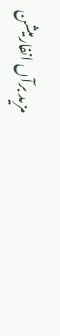مزید برآں انفارمیشن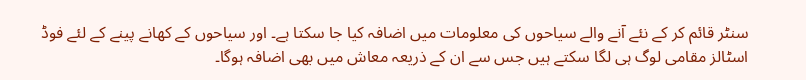سنٹر قائم کر کے نئے آنے والے سیاحوں کی معلومات میں اضافہ کیا جا سکتا ہے۔ اور سیاحوں کے کھانے پینے کے لئے فوڈ اسٹالز مقامی لوگ ہی لگا سکتے ہیں جس سے ان کے ذریعہ معاش میں بھی اضافہ ہوگا۔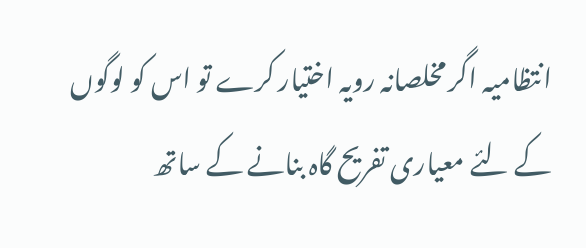انتظامیہ اگر مخلصانہ رویہ اختیار کرے تو اس کو لوگوں کے لئے معیاری تفریح گاہ بنانے کے ساتھ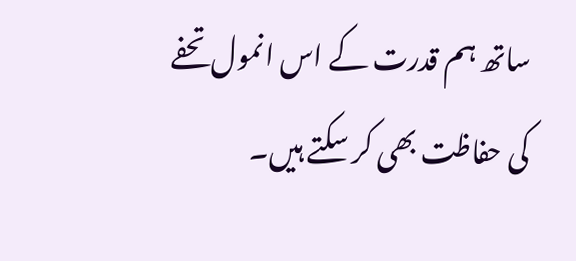ساتھ ہم قدرت کے اس انمول تحفے کی حفاظت بھی کر سکتے ہیں۔